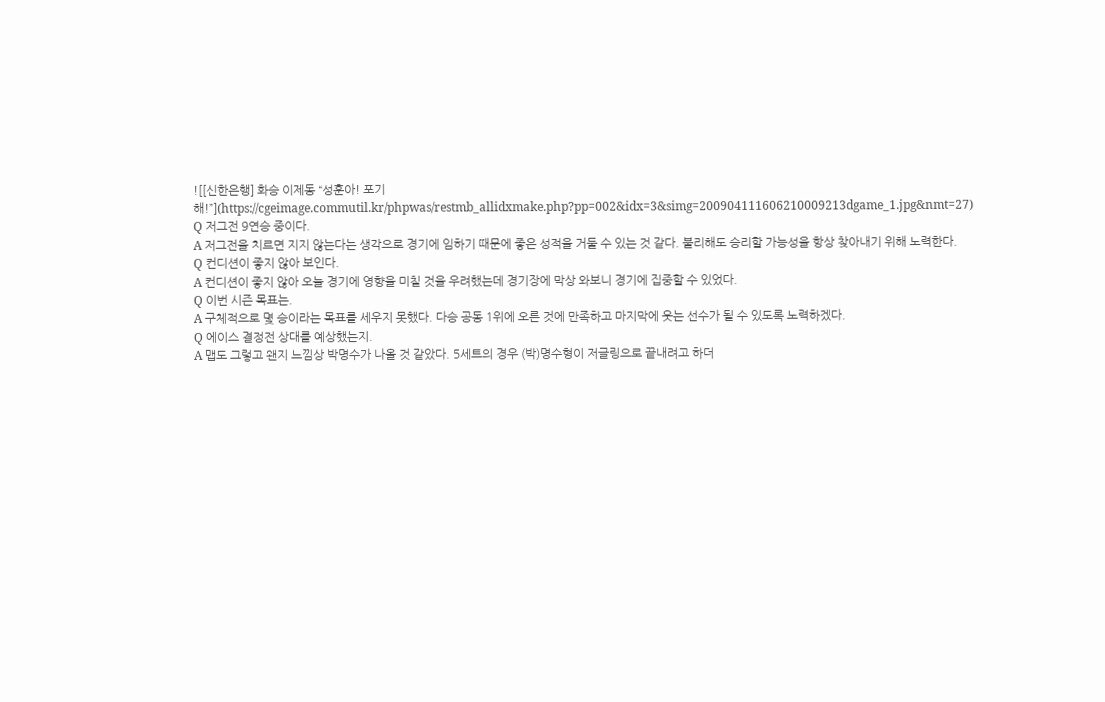![[신한은행] 화승 이제동 “성훈아! 포기해!”](https://cgeimage.commutil.kr/phpwas/restmb_allidxmake.php?pp=002&idx=3&simg=200904111606210009213dgame_1.jpg&nmt=27)
Q 저그전 9연승 중이다.
A 저그전을 치르면 지지 않는다는 생각으로 경기에 임하기 때문에 좋은 성적을 거둘 수 있는 것 같다. 불리해도 승리할 가능성을 항상 찾아내기 위해 노력한다.
Q 컨디션이 좋지 않아 보인다.
A 컨디션이 좋지 않아 오늘 경기에 영향을 미칠 것을 우려했는데 경기장에 막상 와보니 경기에 집중할 수 있었다.
Q 이번 시즌 목표는.
A 구체적으로 몇 승이라는 목표를 세우지 못했다. 다승 공동 1위에 오른 것에 만족하고 마지막에 웃는 선수가 될 수 있도록 노력하겠다.
Q 에이스 결정전 상대를 예상했는지.
A 맵도 그렇고 왠지 느낌상 박명수가 나올 것 같았다. 5세트의 경우 (박)명수형이 저글링으로 끝내려고 하더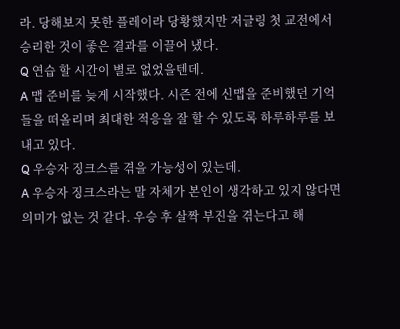라. 당해보지 못한 플레이라 당황했지만 저글링 첫 교전에서 승리한 것이 좋은 결과를 이끌어 냈다.
Q 연습 할 시간이 별로 없었을텐데.
A 맵 준비를 늦게 시작했다. 시즌 전에 신맵을 준비했던 기억들을 떠올리며 최대한 적응을 잘 할 수 있도록 하루하루를 보내고 있다.
Q 우승자 징크스를 겪을 가능성이 있는데.
A 우승자 징크스라는 말 자체가 본인이 생각하고 있지 않다면 의미가 없는 것 같다. 우승 후 살짝 부진을 겪는다고 해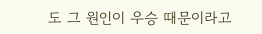도 그 원인이 우승 때문이라고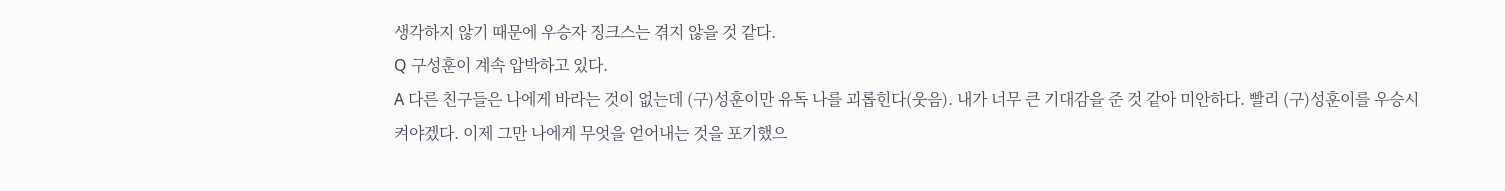생각하지 않기 때문에 우승자 징크스는 겪지 않을 것 같다.
Q 구성훈이 계속 압박하고 있다.
A 다른 친구들은 나에게 바라는 것이 없는데 (구)성훈이만 유독 나를 괴롭힌다(웃음). 내가 너무 큰 기대감을 준 것 같아 미안하다. 빨리 (구)성훈이를 우승시켜야겠다. 이제 그만 나에게 무엇을 얻어내는 것을 포기했으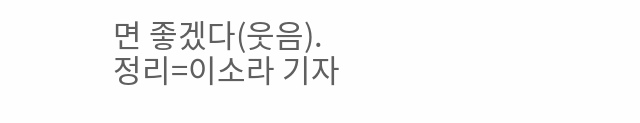면 좋겠다(웃음).
정리=이소라 기자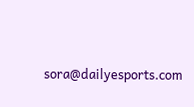sora@dailyesports.com